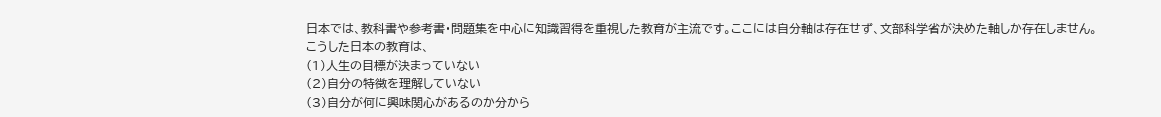日本では、教科書や参考書・問題集を中心に知識習得を重視した教育が主流です。ここには自分軸は存在せず、文部科学省が決めた軸しか存在しません。
こうした日本の教育は、
(1)人生の目標が決まっていない
(2)自分の特徴を理解していない
(3)自分が何に興味関心があるのか分から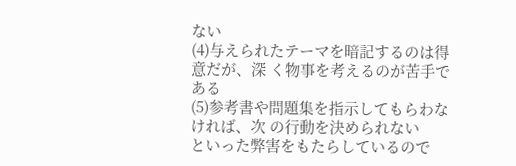ない
(4)与えられたテーマを暗記するのは得意だが、深 く物事を考えるのが苦手である
(5)参考書や問題集を指示してもらわなければ、次 の行動を決められない
といった弊害をもたらしているので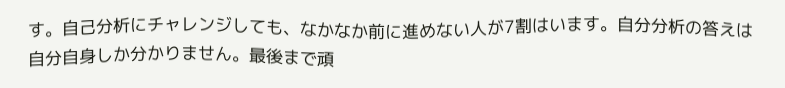す。自己分析にチャレンジしても、なかなか前に進めない人が7割はいます。自分分析の答えは自分自身しか分かりません。最後まで頑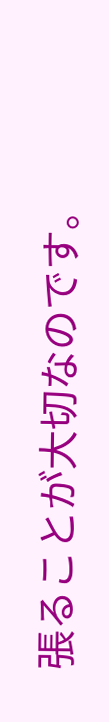張ることが大切なのです。